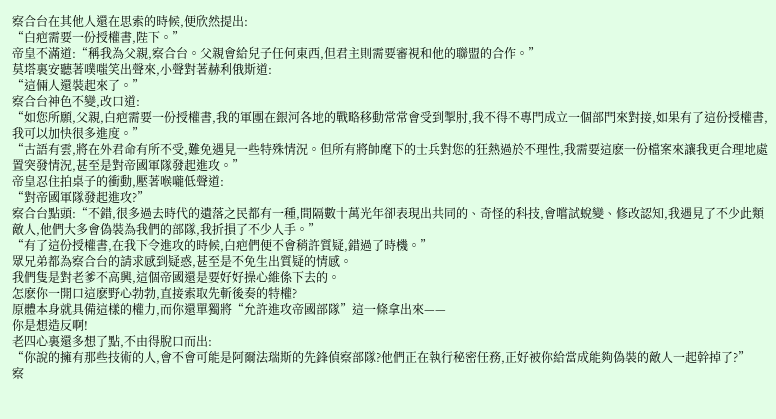察合台在其他人還在思索的時候,便欣然提出:
“白疤需要一份授權書,陛下。”
帝皇不滿道:“稱我為父親,察合台。父親會給兒子任何東西,但君主則需要審視和他的聯盟的合作。”
莫塔裏安聽著噗嗤笑出聲來,小聲對著赫利俄斯道:
“這倆人還裝起來了。”
察合台神色不變,改口道:
“如您所願,父親,白疤需要一份授權書,我的軍團在銀河各地的戰略移動常常會受到掣肘,我不得不專門成立一個部門來對接,如果有了這份授權書,我可以加快很多進度。”
“古語有雲,將在外君命有所不受,難免遇見一些特殊情況。但所有將帥麾下的士兵對您的狂熱過於不理性,我需要這麽一份檔案來讓我更合理地處置突發情況,甚至是對帝國軍隊發起進攻。”
帝皇忍住拍桌子的衝動,壓著喉嚨低聲道:
“對帝國軍隊發起進攻?”
察合台點頭:“不錯,很多過去時代的遺落之民都有一種,間隔數十萬光年卻表現出共同的、奇怪的科技,會嚐試蛻變、修改認知,我遇見了不少此類敵人,他們大多會偽裝為我們的部隊,我折損了不少人手。”
“有了這份授權書,在我下令進攻的時候,白疤們便不會稍許質疑,錯過了時機。”
眾兄弟都為察合台的請求感到疑惑,甚至是不免生出質疑的情感。
我們隻是對老爹不高興,這個帝國還是要好好操心維係下去的。
怎麽你一開口這麽野心勃勃,直接索取先斬後奏的特權?
原體本身就具備這樣的權力,而你還單獨將“允許進攻帝國部隊”這一條拿出來——
你是想造反啊!
老四心裏還多想了點,不由得脫口而出:
“你說的擁有那些技術的人,會不會可能是阿爾法瑞斯的先鋒偵察部隊?他們正在執行秘密任務,正好被你給當成能夠偽裝的敵人一起幹掉了?”
察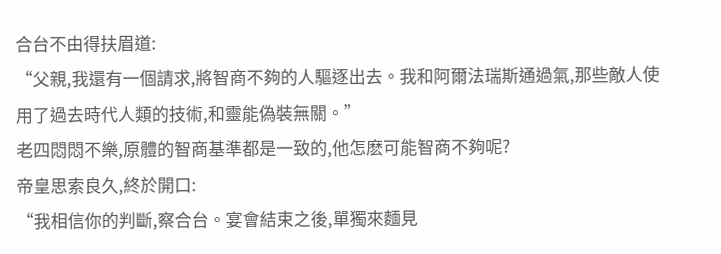合台不由得扶眉道:
“父親,我還有一個請求,將智商不夠的人驅逐出去。我和阿爾法瑞斯通過氣,那些敵人使用了過去時代人類的技術,和靈能偽裝無關。”
老四悶悶不樂,原體的智商基準都是一致的,他怎麽可能智商不夠呢?
帝皇思索良久,終於開口:
“我相信你的判斷,察合台。宴會結束之後,單獨來麵見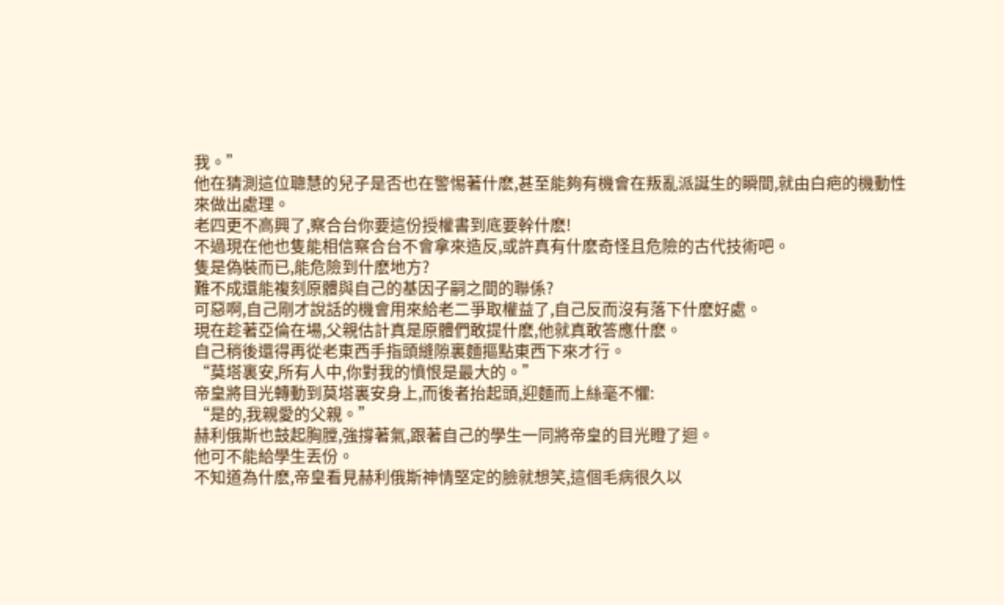我。”
他在猜測這位聰慧的兒子是否也在警惕著什麽,甚至能夠有機會在叛亂派誕生的瞬間,就由白疤的機動性來做出處理。
老四更不高興了,察合台你要這份授權書到底要幹什麽!
不過現在他也隻能相信察合台不會拿來造反,或許真有什麽奇怪且危險的古代技術吧。
隻是偽裝而已,能危險到什麽地方?
難不成還能複刻原體與自己的基因子嗣之間的聯係?
可惡啊,自己剛才說話的機會用來給老二爭取權益了,自己反而沒有落下什麽好處。
現在趁著亞倫在場,父親估計真是原體們敢提什麽,他就真敢答應什麽。
自己稍後還得再從老東西手指頭縫隙裏麵摳點東西下來才行。
“莫塔裏安,所有人中,你對我的憤恨是最大的。”
帝皇將目光轉動到莫塔裏安身上,而後者抬起頭,迎麵而上絲毫不懼:
“是的,我親愛的父親。”
赫利俄斯也鼓起胸膛,強撐著氣,跟著自己的學生一同將帝皇的目光瞪了迴。
他可不能給學生丟份。
不知道為什麽,帝皇看見赫利俄斯神情堅定的臉就想笑,這個毛病很久以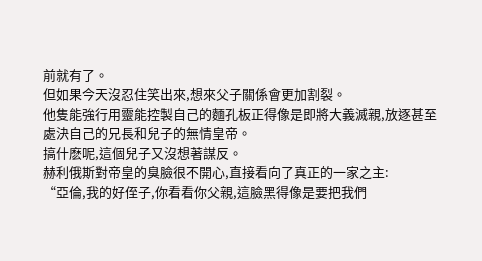前就有了。
但如果今天沒忍住笑出來,想來父子關係會更加割裂。
他隻能強行用靈能控製自己的麵孔板正得像是即將大義滅親,放逐甚至處決自己的兄長和兒子的無情皇帝。
搞什麽呢,這個兒子又沒想著謀反。
赫利俄斯對帝皇的臭臉很不開心,直接看向了真正的一家之主:
“亞倫,我的好侄子,你看看你父親,這臉黑得像是要把我們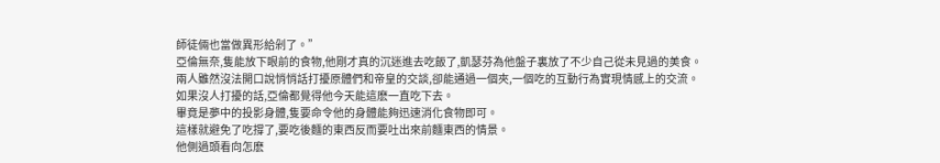師徒倆也當做異形給剁了。”
亞倫無奈,隻能放下眼前的食物,他剛才真的沉迷進去吃飯了,凱瑟芬為他盤子裏放了不少自己從未見過的美食。
兩人雖然沒法開口說悄悄話打擾原體們和帝皇的交談,卻能通過一個夾,一個吃的互動行為實現情感上的交流。
如果沒人打擾的話,亞倫都覺得他今天能這麽一直吃下去。
畢竟是夢中的投影身體,隻要命令他的身體能夠迅速消化食物即可。
這樣就避免了吃撐了,要吃後麵的東西反而要吐出來前麵東西的情景。
他側過頭看向怎麽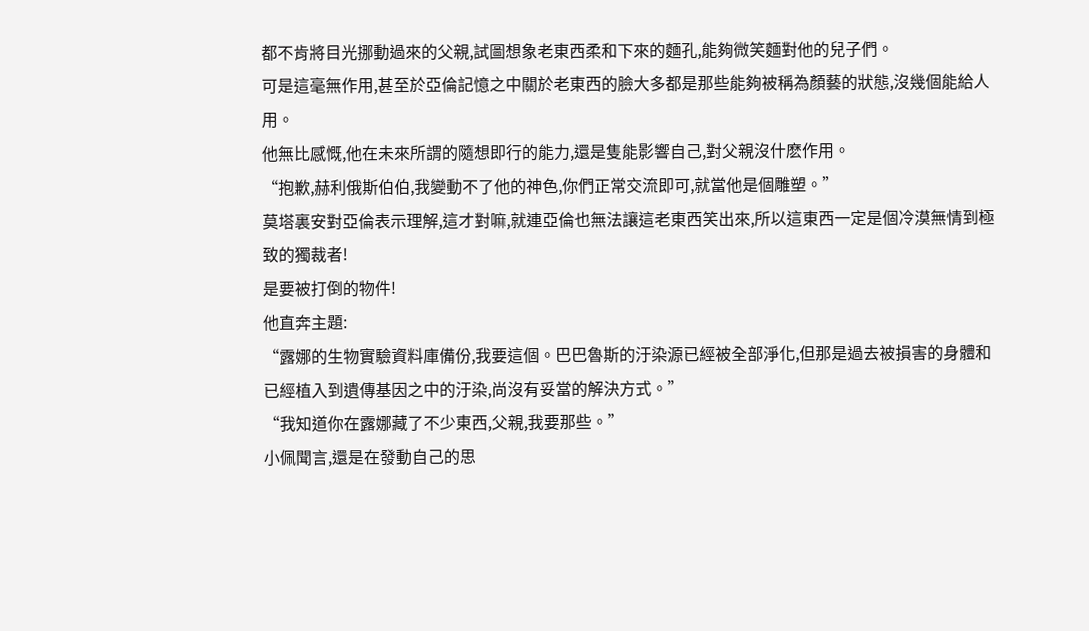都不肯將目光挪動過來的父親,試圖想象老東西柔和下來的麵孔,能夠微笑麵對他的兒子們。
可是這毫無作用,甚至於亞倫記憶之中關於老東西的臉大多都是那些能夠被稱為顏藝的狀態,沒幾個能給人用。
他無比感慨,他在未來所謂的隨想即行的能力,還是隻能影響自己,對父親沒什麽作用。
“抱歉,赫利俄斯伯伯,我變動不了他的神色,你們正常交流即可,就當他是個雕塑。”
莫塔裏安對亞倫表示理解,這才對嘛,就連亞倫也無法讓這老東西笑出來,所以這東西一定是個冷漠無情到極致的獨裁者!
是要被打倒的物件!
他直奔主題:
“露娜的生物實驗資料庫備份,我要這個。巴巴魯斯的汙染源已經被全部淨化,但那是過去被損害的身體和已經植入到遺傳基因之中的汙染,尚沒有妥當的解決方式。”
“我知道你在露娜藏了不少東西,父親,我要那些。”
小佩聞言,還是在發動自己的思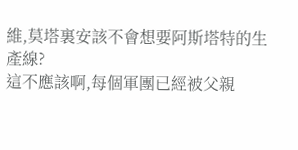維,莫塔裏安該不會想要阿斯塔特的生產線?
這不應該啊,每個軍團已經被父親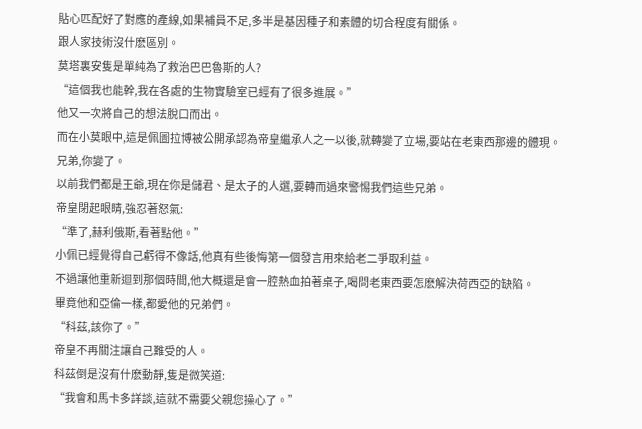貼心匹配好了對應的產線,如果補員不足,多半是基因種子和素體的切合程度有關係。
跟人家技術沒什麽區別。
莫塔裏安隻是單純為了救治巴巴魯斯的人?
“這個我也能幹,我在各處的生物實驗室已經有了很多進展。”
他又一次將自己的想法脫口而出。
而在小莫眼中,這是佩圖拉博被公開承認為帝皇繼承人之一以後,就轉變了立場,要站在老東西那邊的體現。
兄弟,你變了。
以前我們都是王爺,現在你是儲君、是太子的人選,要轉而過來警惕我們這些兄弟。
帝皇閉起眼睛,強忍著怒氣:
“準了,赫利俄斯,看著點他。”
小佩已經覺得自己虧得不像話,他真有些後悔第一個發言用來給老二爭取利益。
不過讓他重新迴到那個時間,他大概還是會一腔熱血拍著桌子,喝問老東西要怎麽解決荷西亞的缺陷。
畢竟他和亞倫一樣,都愛他的兄弟們。
“科茲,該你了。”
帝皇不再關注讓自己難受的人。
科茲倒是沒有什麽動靜,隻是微笑道:
“我會和馬卡多詳談,這就不需要父親您操心了。”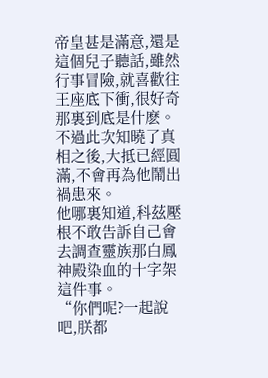帝皇甚是滿意,還是這個兒子聽話,雖然行事冒險,就喜歡往王座底下衝,很好奇那裏到底是什麽。
不過此次知曉了真相之後,大抵已經圓滿,不會再為他鬧出禍患來。
他哪裏知道,科茲壓根不敢告訴自己會去調查靈族那白鳳神殿染血的十字架這件事。
“你們呢?一起說吧,朕都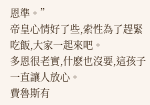恩準。”
帝皇心情好了些,索性為了趕緊吃飯,大家一起來吧。
多恩很老實,什麽也沒要,這孩子一直讓人放心。
費魯斯有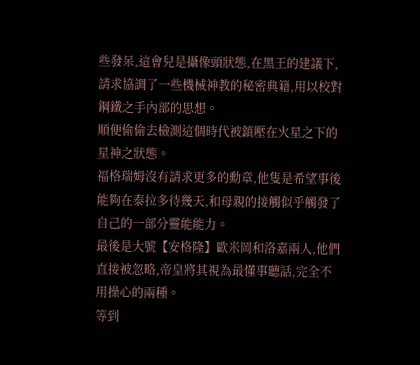些發呆,這會兒是攝像頭狀態,在黑王的建議下,請求協調了一些機械神教的秘密典籍,用以校對鋼鐵之手內部的思想。
順便偷偷去檢測這個時代被鎮壓在火星之下的星神之狀態。
福格瑞姆沒有請求更多的勳章,他隻是希望事後能夠在泰拉多待幾天,和母親的接觸似乎觸發了自己的一部分靈能能力。
最後是大號【安格隆】歐米岡和洛嘉兩人,他們直接被忽略,帝皇將其視為最懂事聽話,完全不用操心的兩種。
等到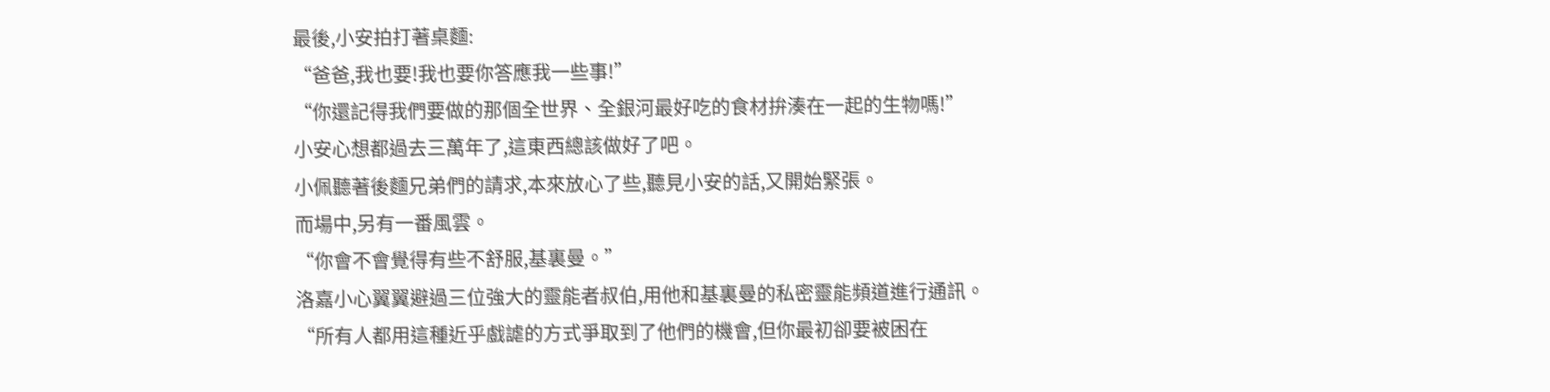最後,小安拍打著桌麵:
“爸爸,我也要!我也要你答應我一些事!”
“你還記得我們要做的那個全世界、全銀河最好吃的食材拚湊在一起的生物嗎!”
小安心想都過去三萬年了,這東西總該做好了吧。
小佩聽著後麵兄弟們的請求,本來放心了些,聽見小安的話,又開始緊張。
而場中,另有一番風雲。
“你會不會覺得有些不舒服,基裏曼。”
洛嘉小心翼翼避過三位強大的靈能者叔伯,用他和基裏曼的私密靈能頻道進行通訊。
“所有人都用這種近乎戲謔的方式爭取到了他們的機會,但你最初卻要被困在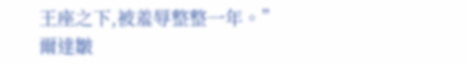王座之下,被羞辱整整一年。”
爾達皺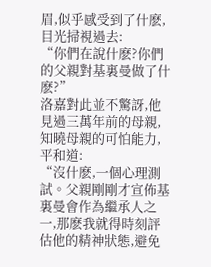眉,似乎感受到了什麽,目光掃視過去:
“你們在說什麽?你們的父親對基裏曼做了什麽?”
洛嘉對此並不驚訝,他見過三萬年前的母親,知曉母親的可怕能力,平和道:
“沒什麽,一個心理測試。父親剛剛才宣佈基裏曼會作為繼承人之一,那麽我就得時刻評估他的精神狀態,避免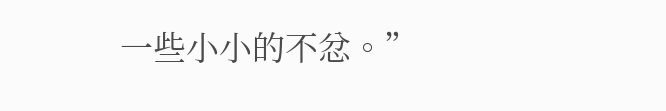一些小小的不忿。”